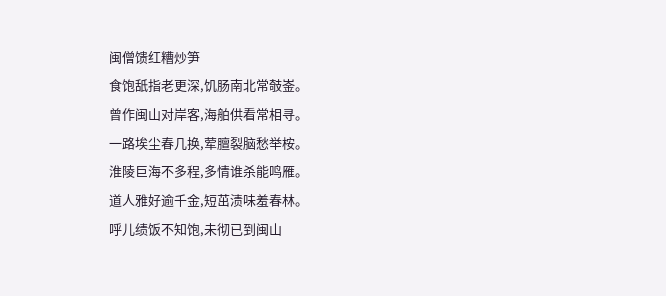闽僧馈红糟炒笋
食饱舐指老更深,饥肠南北常攲崟。
曾作闽山对岸客,海舶供看常相寻。
一路埃尘春几换,荤膻裂脑愁举桉。
淮陵巨海不多程,多情谁杀能鸣雁。
道人雅好逾千金,短茁渍味羞春林。
呼儿绩饭不知饱,未彻已到闽山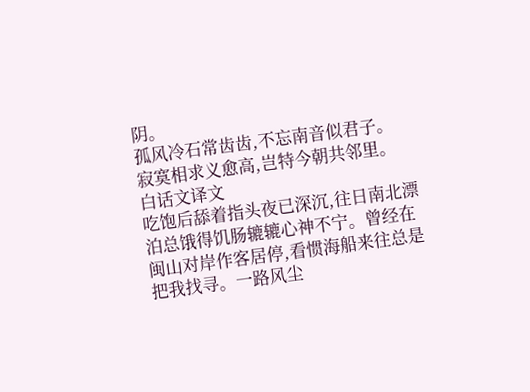阴。
孤风冷石常齿齿,不忘南音似君子。
寂寞相求义愈高,岂特今朝共邻里。
白话文译文
吃饱后舔着指头夜已深沉,往日南北漂泊总饿得饥肠辘辘心神不宁。曾经在闽山对岸作客居停,看惯海船来往总是把我找寻。一路风尘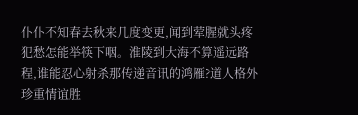仆仆不知春去秋来几度变更,闻到荤腥就头疼犯愁怎能举筷下咽。淮陵到大海不算遥远路程,谁能忍心射杀那传递音讯的鸿雁?道人格外珍重情谊胜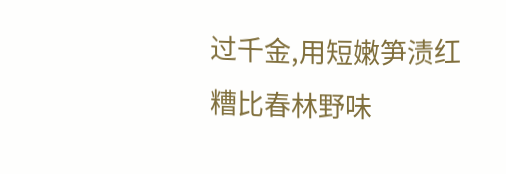过千金,用短嫩笋渍红糟比春林野味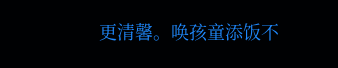更清馨。唤孩童添饭不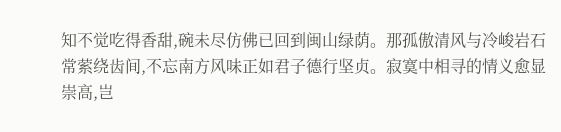知不觉吃得香甜,碗未尽仿佛已回到闽山绿荫。那孤傲清风与冷峻岩石常萦绕齿间,不忘南方风味正如君子德行坚贞。寂寞中相寻的情义愈显崇高,岂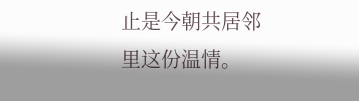止是今朝共居邻里这份温情。